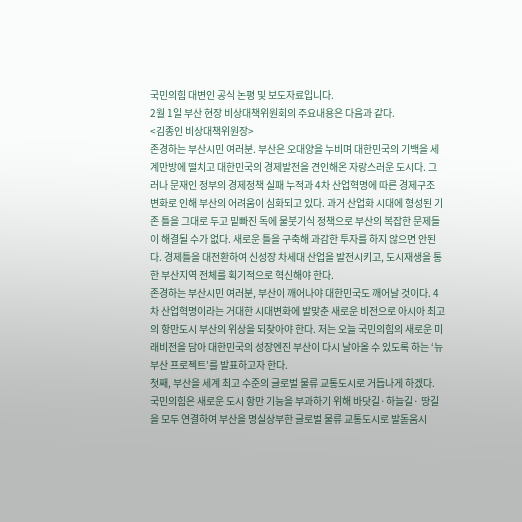국민의힘 대변인 공식 논평 및 보도자료입니다.
2월 1일 부산 현장 비상대책위원회의 주요내용은 다음과 같다.
<김종인 비상대책위원장>
존경하는 부산시민 여러분. 부산은 오대양을 누비며 대한민국의 기백을 세계만방에 떨치고 대한민국의 경제발전을 견인해온 자랑스러운 도시다. 그러나 문재인 정부의 경제정책 실패 누적과 4차 산업혁명에 따른 경제구조 변화로 인해 부산의 어려움이 심화되고 있다. 과거 산업화 시대에 형성된 기존 틀을 그대로 두고 밑빠진 독에 물붓기식 정책으로 부산의 복잡한 문제들이 해결될 수가 없다. 새로운 틀을 구축해 과감한 투자를 하지 않으면 안된다. 경제틀을 대전환하여 신성장 차세대 산업을 발전시키고, 도시재생을 통한 부산지역 전체를 획기적으로 혁신해야 한다.
존경하는 부산시민 여러분, 부산이 깨어나야 대한민국도 깨어날 것이다. 4차 산업혁명이라는 거대한 시대변화에 발맞춘 새로운 비전으로 아시아 최고의 항만도시 부산의 위상을 되찾아야 한다. 저는 오늘 국민의힘의 새로운 미래비전을 담아 대한민국의 성장엔진 부산이 다시 날아올 수 있도록 하는 ‘뉴 부산 프로젝트’를 발표하고자 한다.
첫째, 부산을 세계 최고 수준의 글로벌 물류 교통도시로 거듭나게 하겠다. 국민의힘은 새로운 도시 항만 기능을 부과하기 위해 바닷길·하늘길· 땅길을 모두 연결하여 부산을 명실상부한 글로벌 물류 교통도시로 발돋움시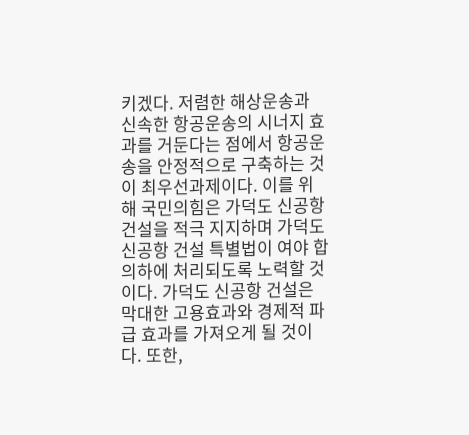키겠다. 저렴한 해상운송과 신속한 항공운송의 시너지 효과를 거둔다는 점에서 항공운송을 안정적으로 구축하는 것이 최우선과제이다. 이를 위해 국민의힘은 가덕도 신공항 건설을 적극 지지하며 가덕도 신공항 건설 특별법이 여야 합의하에 처리되도록 노력할 것이다. 가덕도 신공항 건설은 막대한 고용효과와 경제적 파급 효과를 가져오게 될 것이다. 또한,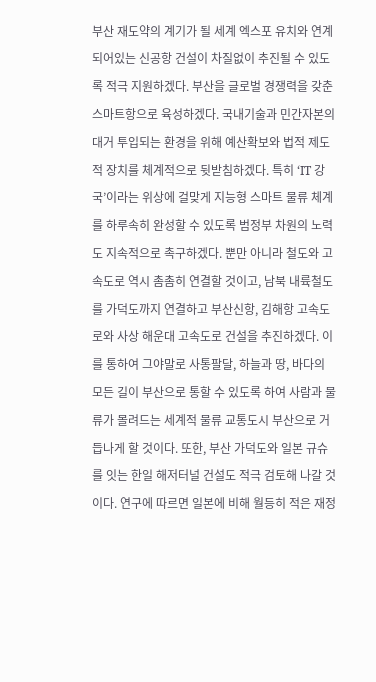부산 재도약의 계기가 될 세계 엑스포 유치와 연계되어있는 신공항 건설이 차질없이 추진될 수 있도록 적극 지원하겠다. 부산을 글로벌 경쟁력을 갖춘 스마트항으로 육성하겠다. 국내기술과 민간자본의 대거 투입되는 환경을 위해 예산확보와 법적 제도적 장치를 체계적으로 뒷받침하겠다. 특히 ‘IT 강국’이라는 위상에 걸맞게 지능형 스마트 물류 체계를 하루속히 완성할 수 있도록 범정부 차원의 노력도 지속적으로 촉구하겠다. 뿐만 아니라 철도와 고속도로 역시 촘촘히 연결할 것이고, 남북 내륙철도를 가덕도까지 연결하고 부산신항, 김해항 고속도로와 사상 해운대 고속도로 건설을 추진하겠다. 이를 통하여 그야말로 사통팔달, 하늘과 땅, 바다의 모든 길이 부산으로 통할 수 있도록 하여 사람과 물류가 몰려드는 세계적 물류 교통도시 부산으로 거듭나게 할 것이다. 또한, 부산 가덕도와 일본 규슈를 잇는 한일 해저터널 건설도 적극 검토해 나갈 것이다. 연구에 따르면 일본에 비해 월등히 적은 재정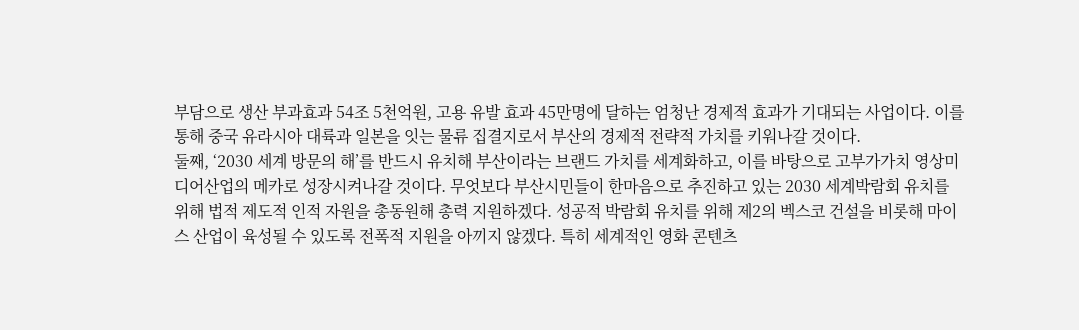부담으로 생산 부과효과 54조 5천억원, 고용 유발 효과 45만명에 달하는 엄청난 경제적 효과가 기대되는 사업이다. 이를 통해 중국 유라시아 대륙과 일본을 잇는 물류 집결지로서 부산의 경제적 전략적 가치를 키워나갈 것이다.
둘째, ‘2030 세계 방문의 해’를 반드시 유치해 부산이라는 브랜드 가치를 세계화하고, 이를 바탕으로 고부가가치 영상미디어산업의 메카로 성장시켜나갈 것이다. 무엇보다 부산시민들이 한마음으로 추진하고 있는 2030 세계박람회 유치를 위해 법적 제도적 인적 자원을 총동원해 총력 지원하겠다. 성공적 박람회 유치를 위해 제2의 벡스코 건설을 비롯해 마이스 산업이 육성될 수 있도록 전폭적 지원을 아끼지 않겠다. 특히 세계적인 영화 콘텐츠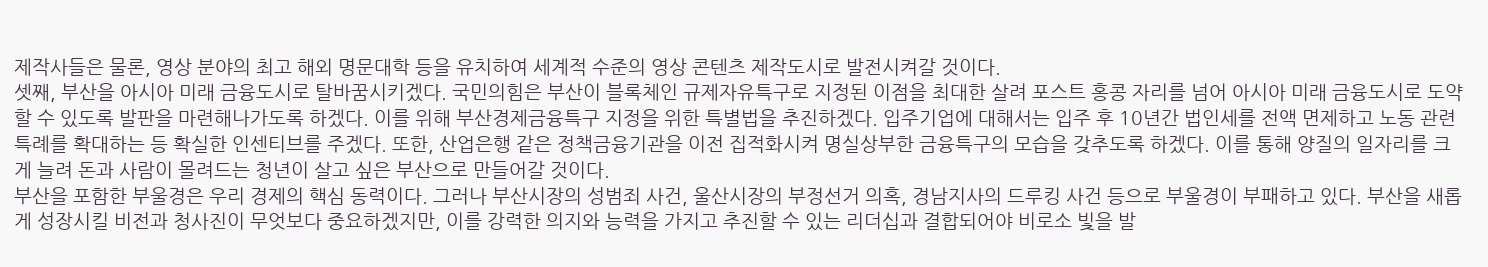제작사들은 물론, 영상 분야의 최고 해외 명문대학 등을 유치하여 세계적 수준의 영상 콘텐츠 제작도시로 발전시켜갈 것이다.
셋째, 부산을 아시아 미래 금융도시로 탈바꿈시키겠다. 국민의힘은 부산이 블록체인 규제자유특구로 지정된 이점을 최대한 살려 포스트 홍콩 자리를 넘어 아시아 미래 금융도시로 도약할 수 있도록 발판을 마련해나가도록 하겠다. 이를 위해 부산경제금융특구 지정을 위한 특별법을 추진하겠다. 입주기업에 대해서는 입주 후 10년간 법인세를 전액 면제하고 노동 관련 특례를 확대하는 등 확실한 인센티브를 주겠다. 또한, 산업은행 같은 정책금융기관을 이전 집적화시켜 명실상부한 금융특구의 모습을 갖추도록 하겠다. 이를 통해 양질의 일자리를 크게 늘려 돈과 사람이 몰려드는 청년이 살고 싶은 부산으로 만들어갈 것이다.
부산을 포함한 부울경은 우리 경제의 핵심 동력이다. 그러나 부산시장의 성범죄 사건, 울산시장의 부정선거 의혹, 경남지사의 드루킹 사건 등으로 부울경이 부패하고 있다. 부산을 새롭게 성장시킬 비전과 청사진이 무엇보다 중요하겠지만, 이를 강력한 의지와 능력을 가지고 추진할 수 있는 리더십과 결합되어야 비로소 빛을 발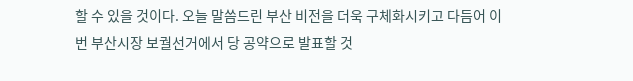할 수 있을 것이다. 오늘 말씀드린 부산 비전을 더욱 구체화시키고 다듬어 이번 부산시장 보궐선거에서 당 공약으로 발표할 것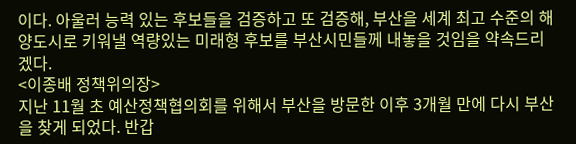이다. 아울러 능력 있는 후보들을 검증하고 또 검증해, 부산을 세계 최고 수준의 해양도시로 키워낼 역량있는 미래형 후보를 부산시민들께 내놓을 것임을 약속드리겠다.
<이종배 정책위의장>
지난 11월 초 예산정책협의회를 위해서 부산을 방문한 이후 3개월 만에 다시 부산을 찾게 되었다. 반갑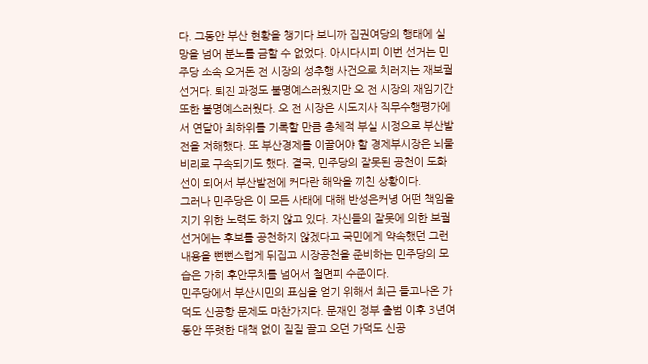다. 그동안 부산 현황을 챙기다 보니까 집권여당의 행태에 실망을 넘어 분노를 금할 수 없었다. 아시다시피 이번 선거는 민주당 소속 오거돈 전 시장의 성추행 사건으로 치러지는 재보궐선거다. 퇴진 과정도 불명예스러웠지만 오 전 시장의 재임기간 또한 불명예스러웠다. 오 전 시장은 시도지사 직무수행평가에서 연달아 최하위를 기록할 만큼 총체적 부실 시정으로 부산발전을 저해했다. 또 부산경제를 이끌어야 할 경제부시장은 뇌물 비리로 구속되기도 했다. 결국, 민주당의 잘못된 공천이 도화선이 되어서 부산발전에 커다란 해악을 끼친 상황이다.
그러나 민주당은 이 모든 사태에 대해 반성은커녕 어떤 책임을 지기 위한 노력도 하지 않고 있다. 자신들의 잘못에 의한 보궐선거에는 후보를 공천하지 않겠다고 국민에게 약속했던 그런 내용을 뻔뻔스럽게 뒤집고 시장공천을 준비하는 민주당의 모습은 가히 후안무치를 넘어서 철면피 수준이다.
민주당에서 부산시민의 표심을 얻기 위해서 최근 들고나온 가덕도 신공항 문제도 마찬가지다. 문재인 정부 출범 이후 3년여 동안 뚜렷한 대책 없이 질질 끌고 오던 가덕도 신공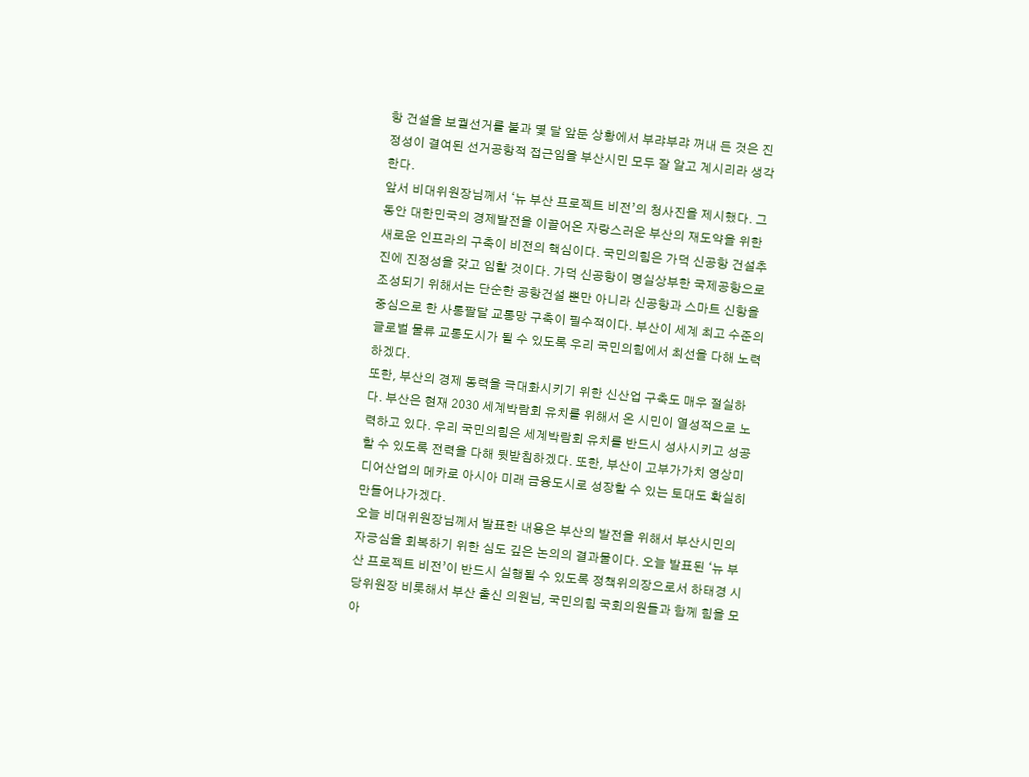항 건설을 보궐선거를 불과 몇 달 앞둔 상황에서 부랴부랴 꺼내 든 것은 진정성이 결여된 선거공항적 접근임을 부산시민 모두 잘 알고 계시리라 생각한다.
앞서 비대위원장님께서 ‘뉴 부산 프로젝트 비전’의 청사진을 제시했다. 그동안 대한민국의 경제발전을 이끌어온 자랑스러운 부산의 재도약을 위한 새로운 인프라의 구축이 비전의 핵심이다. 국민의힘은 가덕 신공항 건설추진에 진정성을 갖고 임할 것이다. 가덕 신공항이 명실상부한 국제공항으로 조성되기 위해서는 단순한 공항건설 뿐만 아니라 신공항과 스마트 신항을 중심으로 한 사통팔달 교통망 구축이 필수적이다. 부산이 세계 최고 수준의 글로벌 물류 교통도시가 될 수 있도록 우리 국민의힘에서 최선을 다해 노력하겠다.
또한, 부산의 경제 동력을 극대화시키기 위한 신산업 구축도 매우 절실하다. 부산은 현재 2030 세계박람회 유치를 위해서 온 시민이 열성적으로 노력하고 있다. 우리 국민의힘은 세계박람회 유치를 반드시 성사시키고 성공할 수 있도록 전력을 다해 뒷받침하겠다. 또한, 부산이 고부가가치 영상미디어산업의 메카로 아시아 미래 금융도시로 성장할 수 있는 토대도 확실히 만들어나가겠다.
오늘 비대위원장님께서 발표한 내용은 부산의 발전을 위해서 부산시민의 자긍심을 회복하기 위한 심도 깊은 논의의 결과물이다. 오늘 발표된 ‘뉴 부산 프로젝트 비전’이 반드시 실행될 수 있도록 정책위의장으로서 하태경 시당위원장 비롯해서 부산 출신 의원님, 국민의힘 국회의원들과 함께 힘을 모아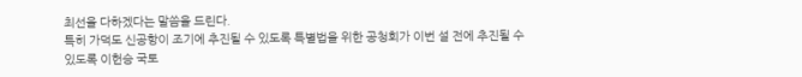최선을 다하겠다는 말씀을 드린다.
특히 가덕도 신공항이 조기에 추진될 수 있도록 특별법을 위한 공청회가 이번 설 전에 추진될 수 있도록 이헌승 국토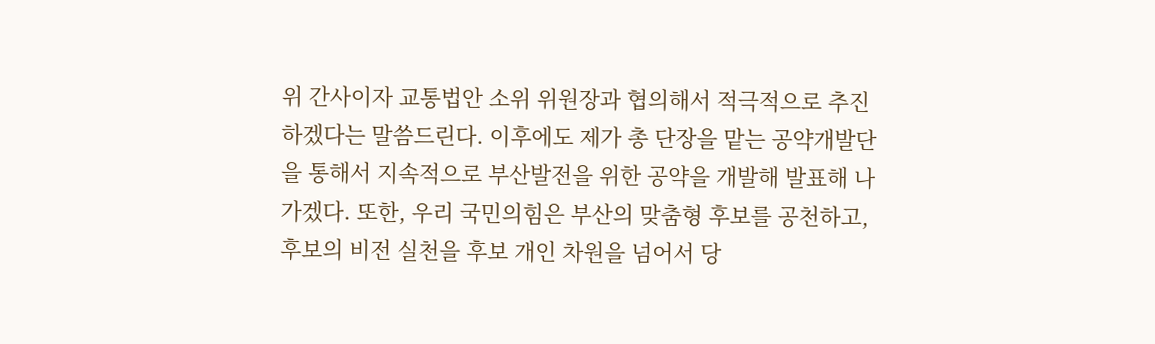위 간사이자 교통법안 소위 위원장과 협의해서 적극적으로 추진하겠다는 말씀드린다. 이후에도 제가 총 단장을 맡는 공약개발단을 통해서 지속적으로 부산발전을 위한 공약을 개발해 발표해 나가겠다. 또한, 우리 국민의힘은 부산의 맞춤형 후보를 공천하고, 후보의 비전 실천을 후보 개인 차원을 넘어서 당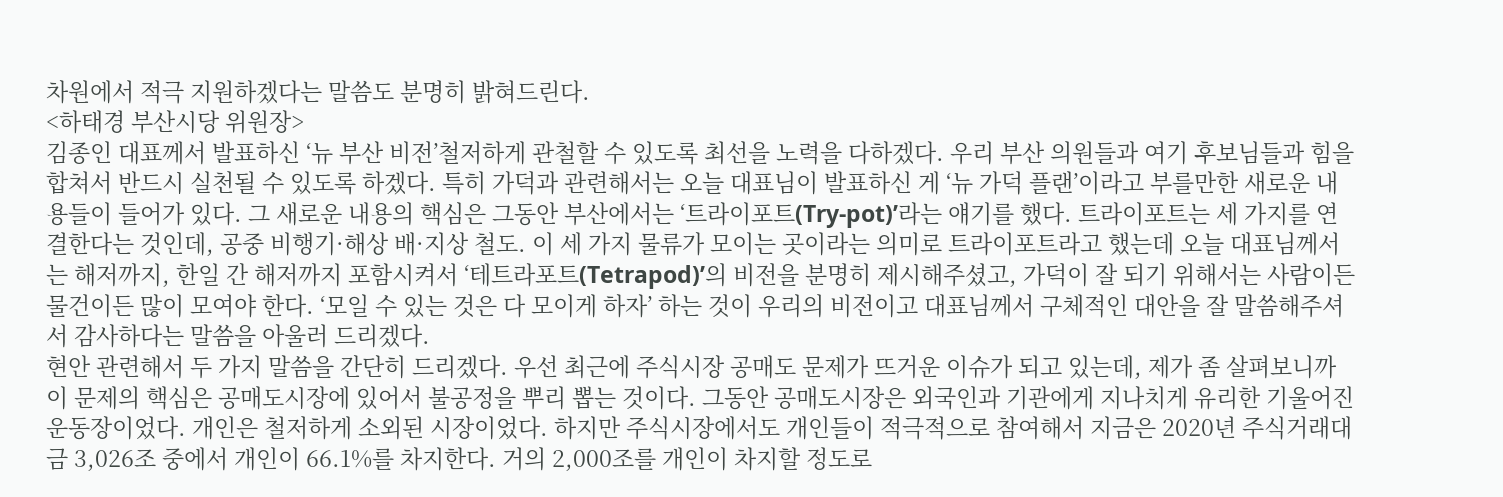차원에서 적극 지원하겠다는 말씀도 분명히 밝혀드린다.
<하태경 부산시당 위원장>
김종인 대표께서 발표하신 ‘뉴 부산 비전’철저하게 관철할 수 있도록 최선을 노력을 다하겠다. 우리 부산 의원들과 여기 후보님들과 힘을 합쳐서 반드시 실천될 수 있도록 하겠다. 특히 가덕과 관련해서는 오늘 대표님이 발표하신 게 ‘뉴 가덕 플랜’이라고 부를만한 새로운 내용들이 들어가 있다. 그 새로운 내용의 핵심은 그동안 부산에서는 ‘트라이포트(Try-pot)’라는 얘기를 했다. 트라이포트는 세 가지를 연결한다는 것인데, 공중 비행기·해상 배·지상 철도. 이 세 가지 물류가 모이는 곳이라는 의미로 트라이포트라고 했는데 오늘 대표님께서는 해저까지, 한일 간 해저까지 포함시켜서 ‘테트라포트(Tetrapod)’의 비전을 분명히 제시해주셨고, 가덕이 잘 되기 위해서는 사람이든 물건이든 많이 모여야 한다. ‘모일 수 있는 것은 다 모이게 하자’ 하는 것이 우리의 비전이고 대표님께서 구체적인 대안을 잘 말씀해주셔서 감사하다는 말씀을 아울러 드리겠다.
현안 관련해서 두 가지 말씀을 간단히 드리겠다. 우선 최근에 주식시장 공매도 문제가 뜨거운 이슈가 되고 있는데, 제가 좀 살펴보니까 이 문제의 핵심은 공매도시장에 있어서 불공정을 뿌리 뽑는 것이다. 그동안 공매도시장은 외국인과 기관에게 지나치게 유리한 기울어진 운동장이었다. 개인은 철저하게 소외된 시장이었다. 하지만 주식시장에서도 개인들이 적극적으로 참여해서 지금은 2020년 주식거래대금 3,026조 중에서 개인이 66.1%를 차지한다. 거의 2,000조를 개인이 차지할 정도로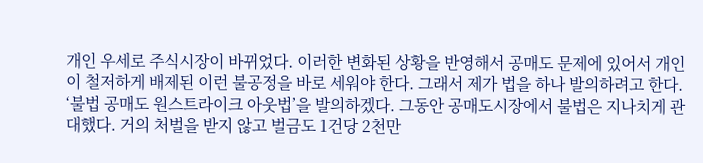개인 우세로 주식시장이 바뀌었다. 이러한 변화된 상황을 반영해서 공매도 문제에 있어서 개인이 철저하게 배제된 이런 불공정을 바로 세워야 한다. 그래서 제가 법을 하나 발의하려고 한다. ‘불법 공매도 원스트라이크 아웃법’을 발의하겠다. 그동안 공매도시장에서 불법은 지나치게 관대했다. 거의 처벌을 받지 않고 벌금도 1건당 2천만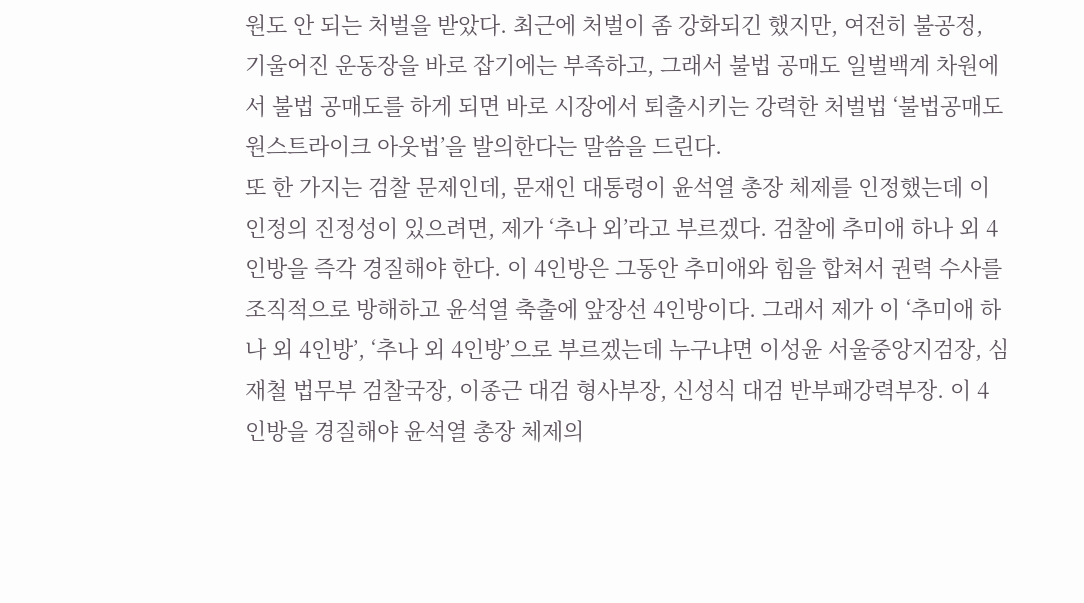원도 안 되는 처벌을 받았다. 최근에 처벌이 좀 강화되긴 했지만, 여전히 불공정, 기울어진 운동장을 바로 잡기에는 부족하고, 그래서 불법 공매도 일벌백계 차원에서 불법 공매도를 하게 되면 바로 시장에서 퇴출시키는 강력한 처벌법 ‘불법공매도 원스트라이크 아웃법’을 발의한다는 말씀을 드린다.
또 한 가지는 검찰 문제인데, 문재인 대통령이 윤석열 총장 체제를 인정했는데 이 인정의 진정성이 있으려면, 제가 ‘추나 외’라고 부르겠다. 검찰에 추미애 하나 외 4인방을 즉각 경질해야 한다. 이 4인방은 그동안 추미애와 힘을 합쳐서 권력 수사를 조직적으로 방해하고 윤석열 축출에 앞장선 4인방이다. 그래서 제가 이 ‘추미애 하나 외 4인방’, ‘추나 외 4인방’으로 부르겠는데 누구냐면 이성윤 서울중앙지검장, 심재철 법무부 검찰국장, 이종근 대검 형사부장, 신성식 대검 반부패강력부장. 이 4인방을 경질해야 윤석열 총장 체제의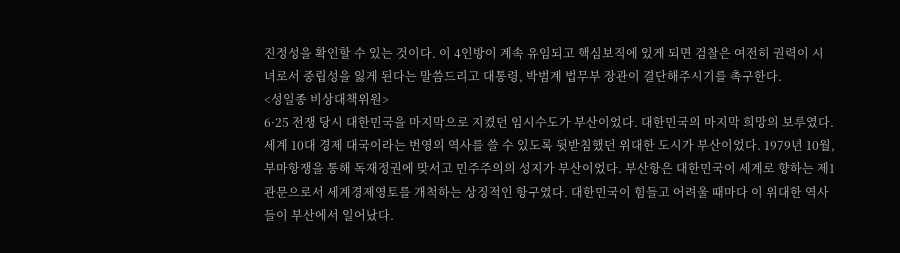진정성을 확인할 수 있는 것이다. 이 4인방이 계속 유임되고 핵심보직에 있게 되면 검찰은 여전히 권력이 시녀로서 중립성을 잃게 된다는 말씀드리고 대통령, 박범계 법무부 장관이 결단해주시기를 촉구한다.
<성일종 비상대책위원>
6·25 전쟁 당시 대한민국을 마지막으로 지켰던 임시수도가 부산이었다. 대한민국의 마지막 희망의 보루였다. 세계 10대 경제 대국이라는 번영의 역사를 쓸 수 있도록 뒷받침했던 위대한 도시가 부산이었다. 1979년 10월, 부마항쟁을 통해 독재정권에 맞서고 민주주의의 성지가 부산이었다. 부산항은 대한민국이 세계로 향하는 제1관문으로서 세계경제영토를 개척하는 상징적인 항구였다. 대한민국이 힘들고 어려울 때마다 이 위대한 역사들이 부산에서 일어났다.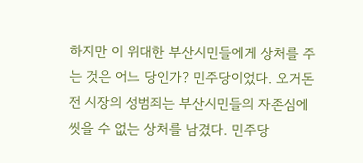하지만 이 위대한 부산시민들에게 상처를 주는 것은 어느 당인가? 민주당이었다. 오거돈 전 시장의 성범죄는 부산시민들의 자존심에 씻을 수 없는 상처를 남겼다. 민주당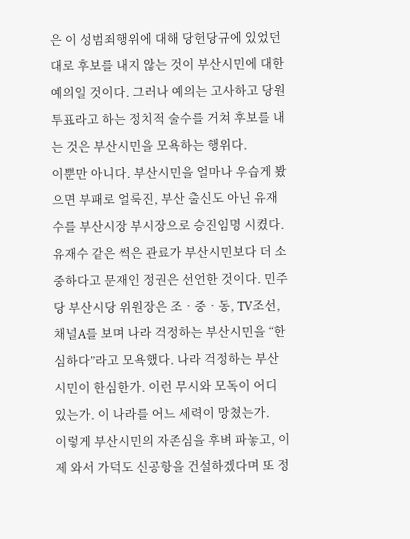은 이 성범죄행위에 대해 당헌당규에 있었던 대로 후보를 내지 않는 것이 부산시민에 대한 예의일 것이다. 그러나 예의는 고사하고 당원투표라고 하는 정치적 술수를 거쳐 후보를 내는 것은 부산시민을 모욕하는 행위다.
이뿐만 아니다. 부산시민을 얼마나 우습게 봤으면 부패로 얼룩진, 부산 출신도 아닌 유재수를 부산시장 부시장으로 승진임명 시켰다. 유재수 같은 썩은 관료가 부산시민보다 더 소중하다고 문재인 정권은 선언한 것이다. 민주당 부산시당 위원장은 조‧중‧동, TV조선, 채널A를 보며 나라 걱정하는 부산시민을 “한심하다”라고 모욕했다. 나라 걱정하는 부산시민이 한심한가. 이런 무시와 모독이 어디 있는가. 이 나라를 어느 세력이 망쳤는가.
이렇게 부산시민의 자존심을 후벼 파놓고, 이제 와서 가덕도 신공항을 건설하겠다며 또 정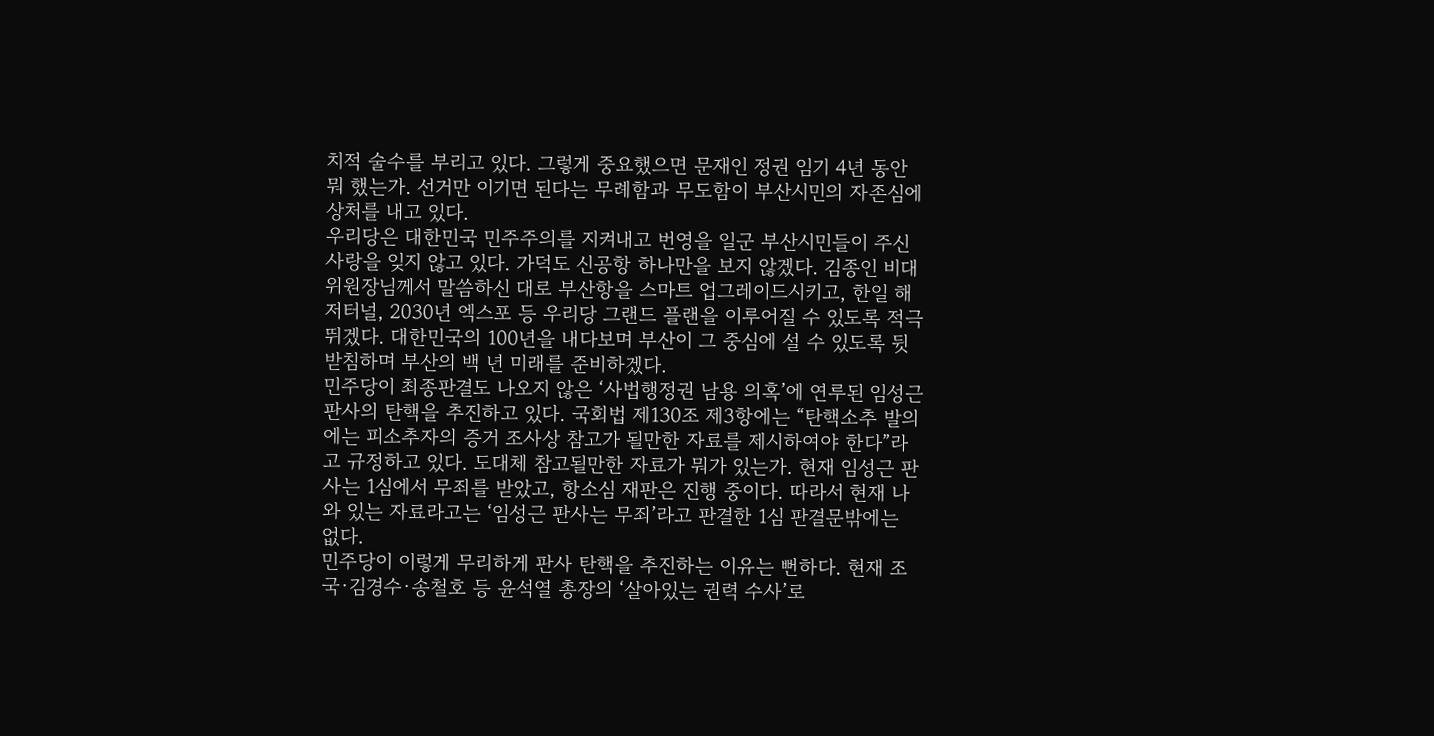치적 술수를 부리고 있다. 그렇게 중요했으면 문재인 정권 임기 4년 동안 뭐 했는가. 선거만 이기면 된다는 무례함과 무도함이 부산시민의 자존심에 상처를 내고 있다.
우리당은 대한민국 민주주의를 지켜내고 번영을 일군 부산시민들이 주신 사랑을 잊지 않고 있다. 가덕도 신공항 하나만을 보지 않겠다. 김종인 비대위원장님께서 말씀하신 대로 부산항을 스마트 업그레이드시키고, 한일 해저터널, 2030년 엑스포 등 우리당 그랜드 플랜을 이루어질 수 있도록 적극 뛰겠다. 대한민국의 100년을 내다보며 부산이 그 중심에 설 수 있도록 뒷받침하며 부산의 백 년 미래를 준비하겠다.
민주당이 최종판결도 나오지 않은 ‘사법행정권 남용 의혹’에 연루된 임성근 판사의 탄핵을 추진하고 있다. 국회법 제130조 제3항에는 “탄핵소추 발의에는 피소추자의 증거 조사상 참고가 될만한 자료를 제시하여야 한다”라고 규정하고 있다. 도대체 참고될만한 자료가 뭐가 있는가. 현재 임성근 판사는 1심에서 무죄를 받았고, 항소심 재판은 진행 중이다. 따라서 현재 나와 있는 자료라고는 ‘임성근 판사는 무죄’라고 판결한 1심 판결문밖에는 없다.
민주당이 이렇게 무리하게 판사 탄핵을 추진하는 이유는 뻔하다. 현재 조국·김경수·송철호 등 윤석열 총장의 ‘살아있는 권력 수사’로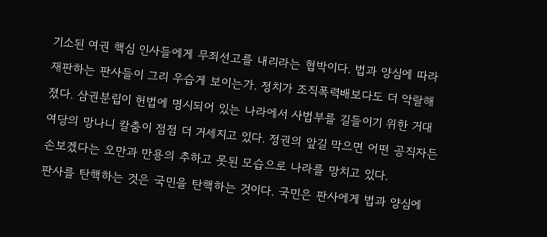기소된 여권 핵심 인사들에게 무죄선고를 내리라는 협박이다. 법과 양심에 따라 재판하는 판사들이 그리 우습게 보이는가. 정치가 조직폭력배보다도 더 악랄해졌다. 삼권분립이 헌법에 명시되어 있는 나라에서 사법부를 길들이기 위한 거대 여당의 망나니 칼춤이 점점 더 거세지고 있다. 정권의 앞길 막으면 어떤 공직자든 손보겠다는 오만과 만용의 추하고 못된 모습으로 나라를 망치고 있다.
판사를 탄핵하는 것은 국민을 탄핵하는 것이다. 국민은 판사에게 법과 양심에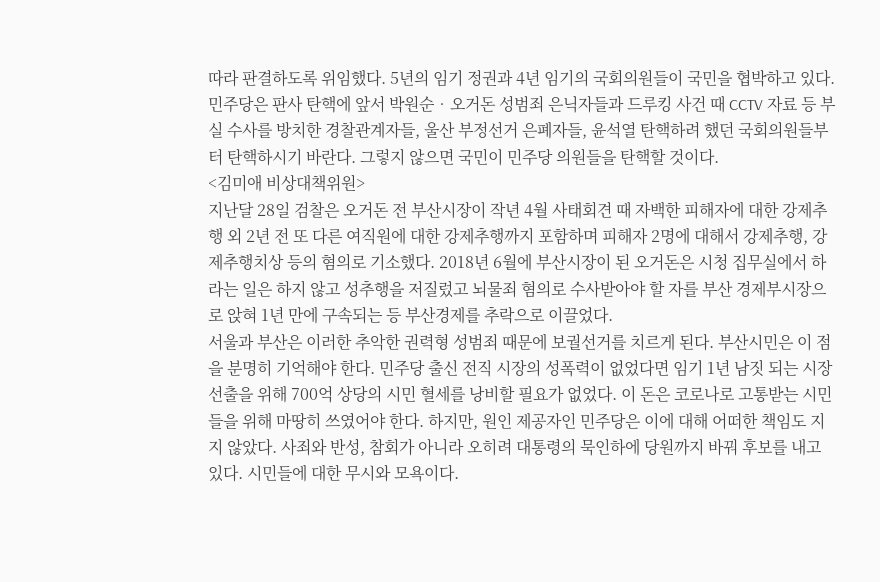따라 판결하도록 위임했다. 5년의 임기 정권과 4년 임기의 국회의원들이 국민을 협박하고 있다. 민주당은 판사 탄핵에 앞서 박원순‧오거돈 성범죄 은닉자들과 드루킹 사건 때 CCTV 자료 등 부실 수사를 방치한 경찰관계자들, 울산 부정선거 은폐자들, 윤석열 탄핵하려 했던 국회의원들부터 탄핵하시기 바란다. 그렇지 않으면 국민이 민주당 의원들을 탄핵할 것이다.
<김미애 비상대책위원>
지난달 28일 검찰은 오거돈 전 부산시장이 작년 4월 사태회견 때 자백한 피해자에 대한 강제추행 외 2년 전 또 다른 여직원에 대한 강제추행까지 포함하며 피해자 2명에 대해서 강제추행, 강제추행치상 등의 혐의로 기소했다. 2018년 6월에 부산시장이 된 오거돈은 시청 집무실에서 하라는 일은 하지 않고 성추행을 저질렀고 뇌물죄 혐의로 수사받아야 할 자를 부산 경제부시장으로 앉혀 1년 만에 구속되는 등 부산경제를 추락으로 이끌었다.
서울과 부산은 이러한 추악한 권력형 성범죄 때문에 보궐선거를 치르게 된다. 부산시민은 이 점을 분명히 기억해야 한다. 민주당 출신 전직 시장의 성폭력이 없었다면 임기 1년 남짓 되는 시장 선출을 위해 700억 상당의 시민 혈세를 낭비할 필요가 없었다. 이 돈은 코로나로 고통받는 시민들을 위해 마땅히 쓰였어야 한다. 하지만, 원인 제공자인 민주당은 이에 대해 어떠한 책임도 지지 않았다. 사죄와 반성, 참회가 아니라 오히려 대통령의 묵인하에 당원까지 바꿔 후보를 내고 있다. 시민들에 대한 무시와 모욕이다.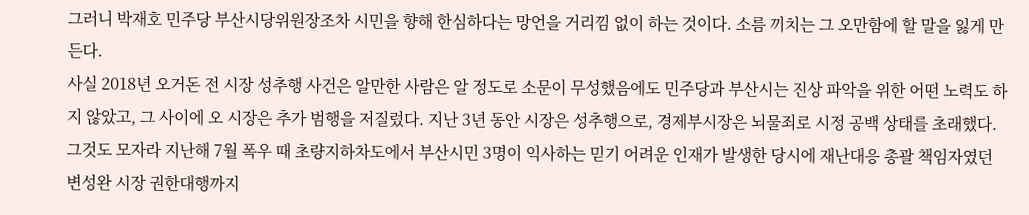그러니 박재호 민주당 부산시당위원장조차 시민을 향해 한심하다는 망언을 거리낌 없이 하는 것이다. 소름 끼치는 그 오만함에 할 말을 잃게 만든다.
사실 2018년 오거돈 전 시장 성추행 사건은 알만한 사람은 알 정도로 소문이 무성했음에도 민주당과 부산시는 진상 파악을 위한 어떤 노력도 하지 않았고, 그 사이에 오 시장은 추가 범행을 저질렀다. 지난 3년 동안 시장은 성추행으로, 경제부시장은 뇌물죄로 시정 공백 상태를 초래했다. 그것도 모자라 지난해 7월 폭우 때 초량지하차도에서 부산시민 3명이 익사하는 믿기 어려운 인재가 발생한 당시에 재난대응 총괄 책임자였던 변성완 시장 권한대행까지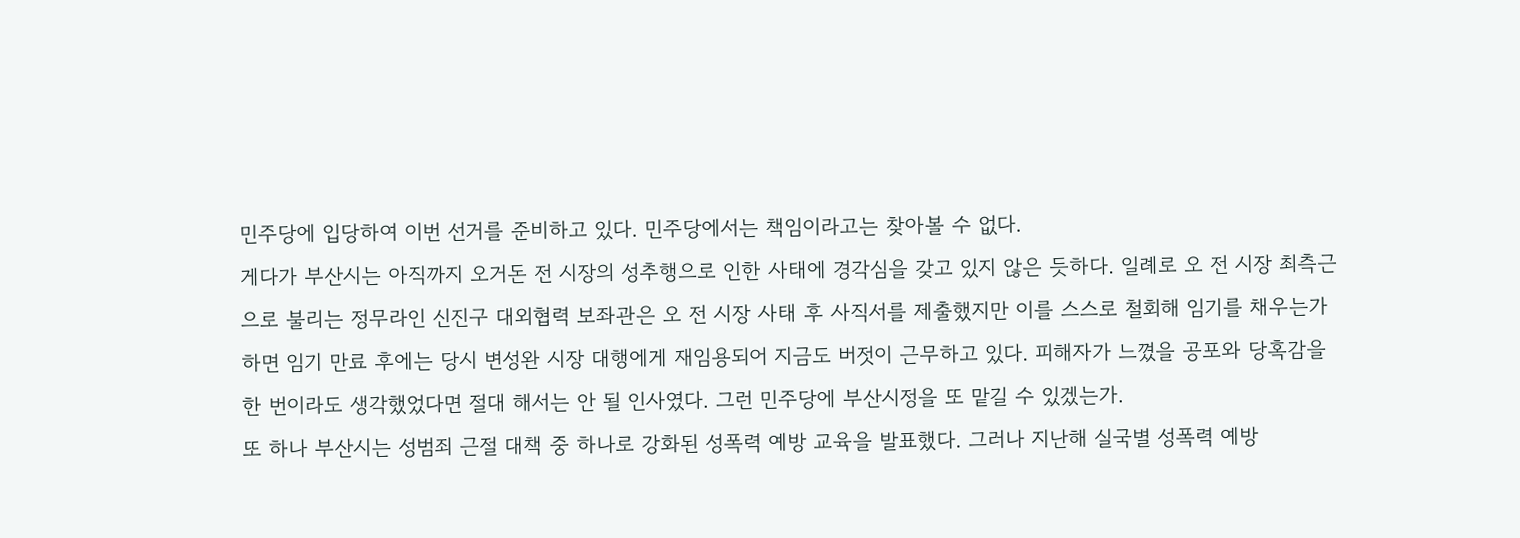민주당에 입당하여 이번 선거를 준비하고 있다. 민주당에서는 책임이라고는 찾아볼 수 없다.
게다가 부산시는 아직까지 오거돈 전 시장의 성추행으로 인한 사태에 경각심을 갖고 있지 않은 듯하다. 일례로 오 전 시장 최측근으로 불리는 정무라인 신진구 대외협력 보좌관은 오 전 시장 사태 후 사직서를 제출했지만 이를 스스로 철회해 임기를 채우는가 하면 임기 만료 후에는 당시 변성완 시장 대행에게 재임용되어 지금도 버젓이 근무하고 있다. 피해자가 느꼈을 공포와 당혹감을 한 번이라도 생각했었다면 절대 해서는 안 될 인사였다. 그런 민주당에 부산시정을 또 맡길 수 있겠는가.
또 하나 부산시는 성범죄 근절 대책 중 하나로 강화된 성폭력 예방 교육을 발표했다. 그러나 지난해 실국별 성폭력 예방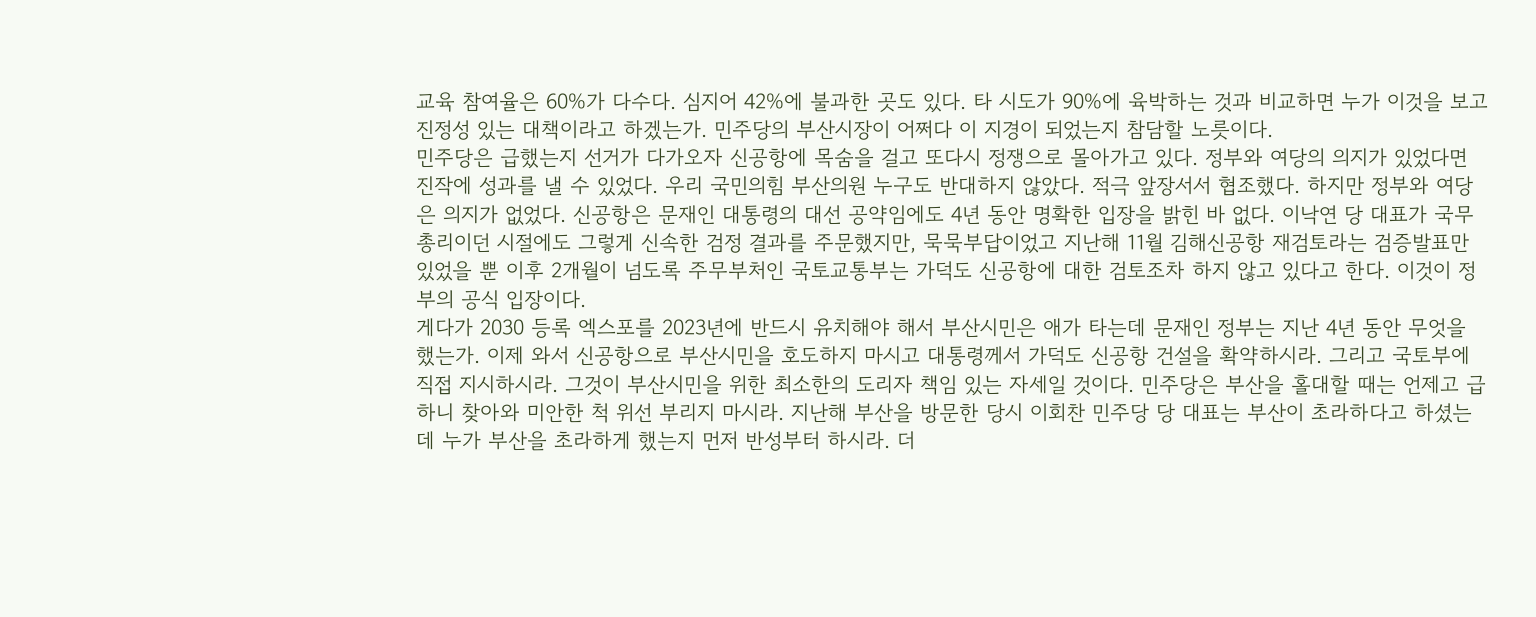교육 참여율은 60%가 다수다. 심지어 42%에 불과한 곳도 있다. 타 시도가 90%에 육박하는 것과 비교하면 누가 이것을 보고 진정성 있는 대책이라고 하겠는가. 민주당의 부산시장이 어쩌다 이 지경이 되었는지 참담할 노릇이다.
민주당은 급했는지 선거가 다가오자 신공항에 목숨을 걸고 또다시 정쟁으로 몰아가고 있다. 정부와 여당의 의지가 있었다면 진작에 성과를 낼 수 있었다. 우리 국민의힘 부산의원 누구도 반대하지 않았다. 적극 앞장서서 협조했다. 하지만 정부와 여당은 의지가 없었다. 신공항은 문재인 대통령의 대선 공약임에도 4년 동안 명확한 입장을 밝힌 바 없다. 이낙연 당 대표가 국무총리이던 시절에도 그렇게 신속한 검정 결과를 주문했지만, 묵묵부답이었고 지난해 11월 김해신공항 재검토라는 검증발표만 있었을 뿐 이후 2개월이 넘도록 주무부처인 국토교통부는 가덕도 신공항에 대한 검토조차 하지 않고 있다고 한다. 이것이 정부의 공식 입장이다.
게다가 2030 등록 엑스포를 2023년에 반드시 유치해야 해서 부산시민은 애가 타는데 문재인 정부는 지난 4년 동안 무엇을 했는가. 이제 와서 신공항으로 부산시민을 호도하지 마시고 대통령께서 가덕도 신공항 건설을 확약하시라. 그리고 국토부에 직접 지시하시라. 그것이 부산시민을 위한 최소한의 도리자 책임 있는 자세일 것이다. 민주당은 부산을 홀대할 때는 언제고 급하니 찾아와 미안한 척 위선 부리지 마시라. 지난해 부산을 방문한 당시 이회찬 민주당 당 대표는 부산이 초라하다고 하셨는데 누가 부산을 초라하게 했는지 먼저 반성부터 하시라. 더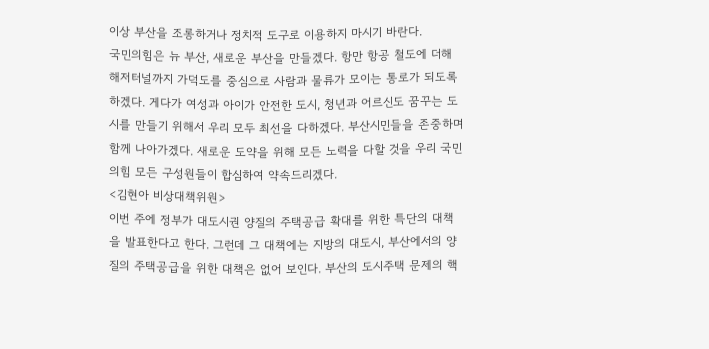이상 부산을 조롱하거나 정치적 도구로 이용하지 마시기 바란다.
국민의힘은 뉴 부산, 새로운 부산을 만들겠다. 항만 항공 철도에 더해 해저터널까지 가덕도를 중심으로 사람과 물류가 모이는 통로가 되도록 하겠다. 게다가 여성과 아이가 안전한 도시, 청년과 어르신도 꿈꾸는 도시를 만들기 위해서 우리 모두 최선을 다하겠다. 부산시민들을 존중하며 함께 나아가겠다. 새로운 도약을 위해 모든 노력을 다할 것을 우리 국민의힘 모든 구성원들이 합심하여 약속드리겠다.
<김현아 비상대책위원>
이번 주에 정부가 대도시권 양질의 주택공급 확대를 위한 특단의 대책을 발표한다고 한다. 그런데 그 대책에는 지방의 대도시, 부산에서의 양질의 주택공급을 위한 대책은 없어 보인다. 부산의 도시주택 문제의 핵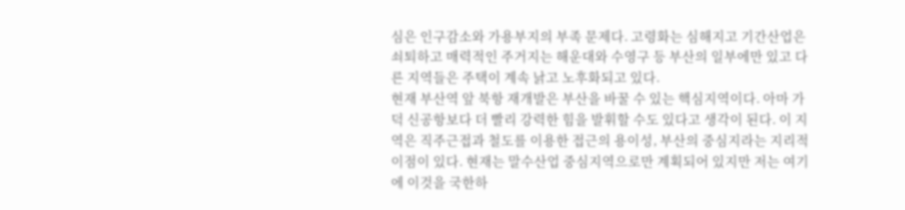심은 인구감소와 가용부지의 부족 문제다. 고령화는 심해지고 기간산업은 쇠퇴하고 매력적인 주거지는 해운대와 수영구 등 부산의 일부에만 있고 다른 지역들은 주택이 계속 낡고 노후화되고 있다.
현재 부산역 앞 북항 재개발은 부산을 바꿀 수 있는 핵심지역이다. 아마 가덕 신공항보다 더 빨리 강력한 힘을 발휘할 수도 있다고 생각이 된다. 이 지역은 직주근접과 철도를 이용한 접근의 용이성, 부산의 중심지라는 지리적 이점이 있다. 현재는 말수산업 중심지역으로만 계획되어 있지만 저는 여기에 이것을 국한하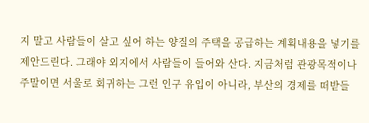지 말고 사람들이 살고 싶어 하는 양질의 주택을 공급하는 계획내용을 넣기를 제안드린다. 그래야 외지에서 사람들이 들어와 산다. 지금처럼 관광목적이나 주말이면 서울로 회귀하는 그런 인구 유입이 아니라, 부산의 경제를 떠받들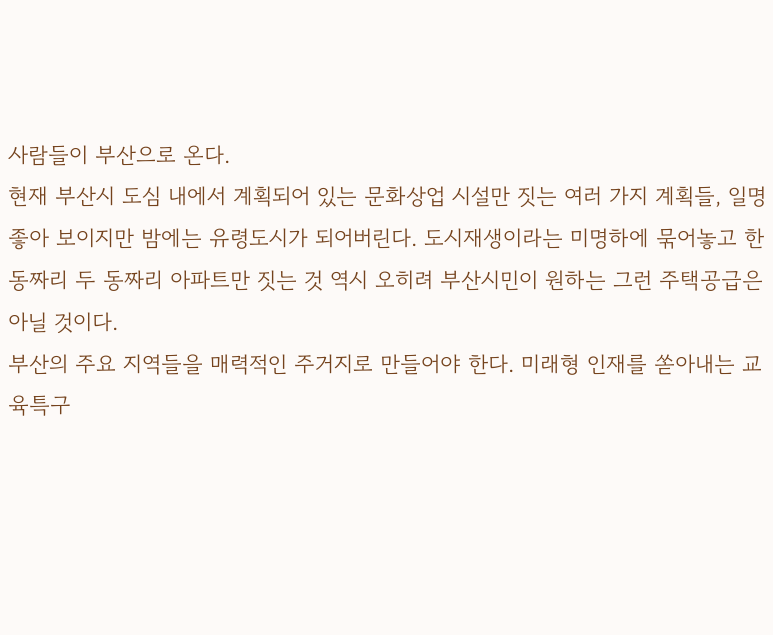사람들이 부산으로 온다.
현재 부산시 도심 내에서 계획되어 있는 문화상업 시설만 짓는 여러 가지 계획들, 일명 좋아 보이지만 밤에는 유령도시가 되어버린다. 도시재생이라는 미명하에 묶어놓고 한 동짜리 두 동짜리 아파트만 짓는 것 역시 오히려 부산시민이 원하는 그런 주택공급은 아닐 것이다.
부산의 주요 지역들을 매력적인 주거지로 만들어야 한다. 미래형 인재를 쏟아내는 교육특구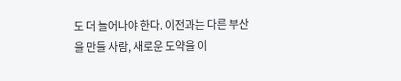도 더 늘어나야 한다. 이전과는 다른 부산을 만들 사람, 새로운 도약을 이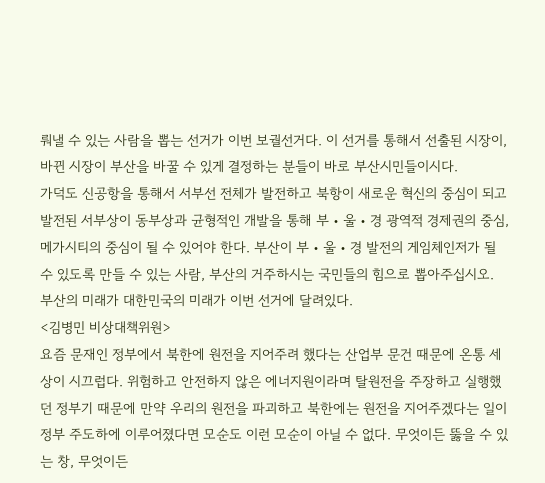뤄낼 수 있는 사람을 뽑는 선거가 이번 보궐선거다. 이 선거를 통해서 선출된 시장이, 바뀐 시장이 부산을 바꿀 수 있게 결정하는 분들이 바로 부산시민들이시다.
가덕도 신공항을 통해서 서부선 전체가 발전하고 북항이 새로운 혁신의 중심이 되고 발전된 서부상이 동부상과 균형적인 개발을 통해 부‧울‧경 광역적 경제권의 중심, 메가시티의 중심이 될 수 있어야 한다. 부산이 부‧울‧경 발전의 게임체인저가 될 수 있도록 만들 수 있는 사람, 부산의 거주하시는 국민들의 힘으로 뽑아주십시오. 부산의 미래가 대한민국의 미래가 이번 선거에 달려있다.
<김병민 비상대책위원>
요즘 문재인 정부에서 북한에 원전을 지어주려 했다는 산업부 문건 때문에 온통 세상이 시끄럽다. 위험하고 안전하지 않은 에너지원이라며 탈원전을 주장하고 실행했던 정부기 때문에 만약 우리의 원전을 파괴하고 북한에는 원전을 지어주겠다는 일이 정부 주도하에 이루어졌다면 모순도 이런 모순이 아닐 수 없다. 무엇이든 뚫을 수 있는 창, 무엇이든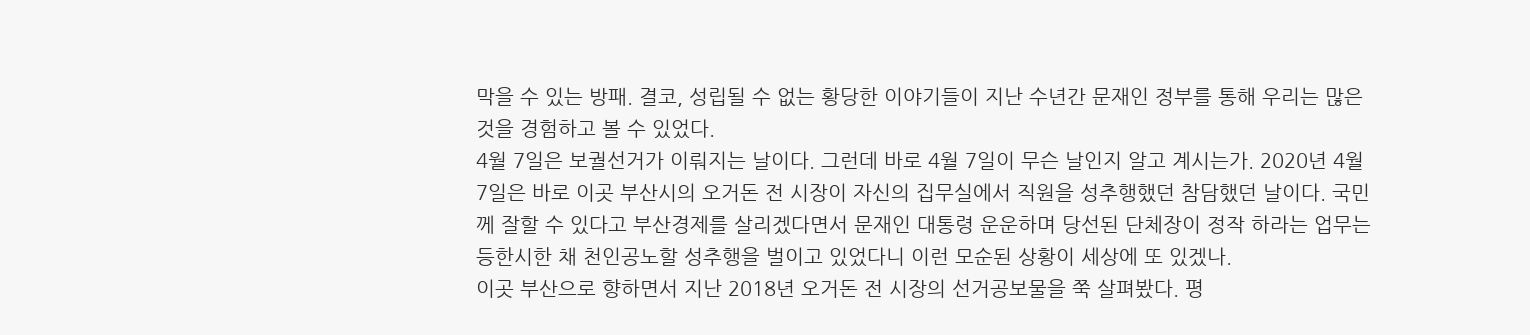막을 수 있는 방패. 결코, 성립될 수 없는 황당한 이야기들이 지난 수년간 문재인 정부를 통해 우리는 많은 것을 경험하고 볼 수 있었다.
4월 7일은 보궐선거가 이뤄지는 날이다. 그런데 바로 4월 7일이 무슨 날인지 알고 계시는가. 2020년 4월 7일은 바로 이곳 부산시의 오거돈 전 시장이 자신의 집무실에서 직원을 성추행했던 참담했던 날이다. 국민께 잘할 수 있다고 부산경제를 살리겠다면서 문재인 대통령 운운하며 당선된 단체장이 정작 하라는 업무는 등한시한 채 천인공노할 성추행을 벌이고 있었다니 이런 모순된 상황이 세상에 또 있겠나.
이곳 부산으로 향하면서 지난 2018년 오거돈 전 시장의 선거공보물을 쭉 살펴봤다. 평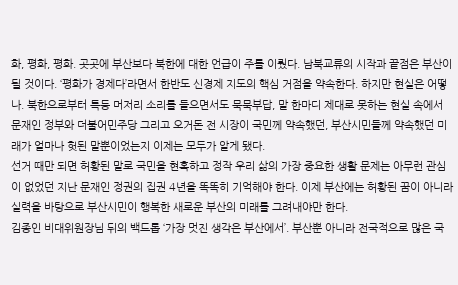화, 평화, 평화. 곳곳에 부산보다 북한에 대한 언급이 주를 이뤘다. 남북교류의 시작과 끝점은 부산이 될 것이다. ‘평화가 경제다’라면서 한반도 신경제 지도의 핵심 거점을 약속한다. 하지만 현실은 어떻나. 북한으로부터 특등 머저리 소리를 들으면서도 묵묵부답, 말 한마디 제대로 못하는 현실 속에서 문재인 정부와 더불어민주당 그리고 오거돈 전 시장이 국민께 약속했던, 부산시민들께 약속했던 미래가 얼마나 헛된 말뿐이었는지 이제는 모두가 알게 됐다.
선거 때만 되면 허황된 말로 국민을 현혹하고 정작 우리 삶의 가장 중요한 생활 문제는 아무런 관심이 없었던 지난 문재인 정권의 집권 4년을 똑똑히 기억해야 한다. 이제 부산에는 허황된 꿈이 아니라 실력을 바탕으로 부산시민이 행복한 새로운 부산의 미래를 그려내야만 한다.
김종인 비대위원장님 뒤의 백드롭 ‘가장 멋진 생각은 부산에서’. 부산뿐 아니라 전국적으로 많은 국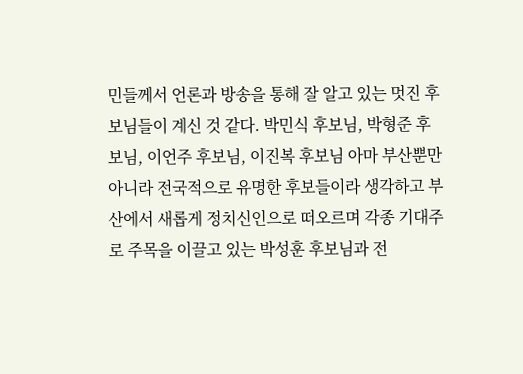민들께서 언론과 방송을 통해 잘 알고 있는 멋진 후보님들이 계신 것 같다. 박민식 후보님, 박형준 후보님, 이언주 후보님, 이진복 후보님 아마 부산뿐만 아니라 전국적으로 유명한 후보들이라 생각하고 부산에서 새롭게 정치신인으로 떠오르며 각종 기대주로 주목을 이끌고 있는 박성훈 후보님과 전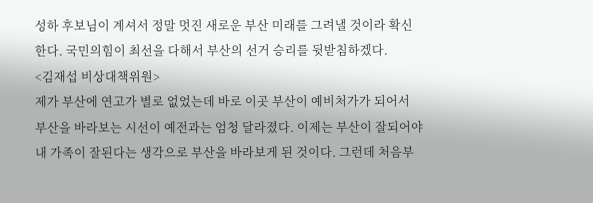성하 후보님이 계셔서 정말 멋진 새로운 부산 미래를 그려낼 것이라 확신한다. 국민의힘이 최선을 다해서 부산의 선거 승리를 뒷받침하겠다.
<김재섭 비상대책위원>
제가 부산에 연고가 별로 없었는데 바로 이곳 부산이 예비처가가 되어서 부산을 바라보는 시선이 예전과는 엄청 달라졌다. 이제는 부산이 잘되어야 내 가족이 잘된다는 생각으로 부산을 바라보게 된 것이다. 그런데 처음부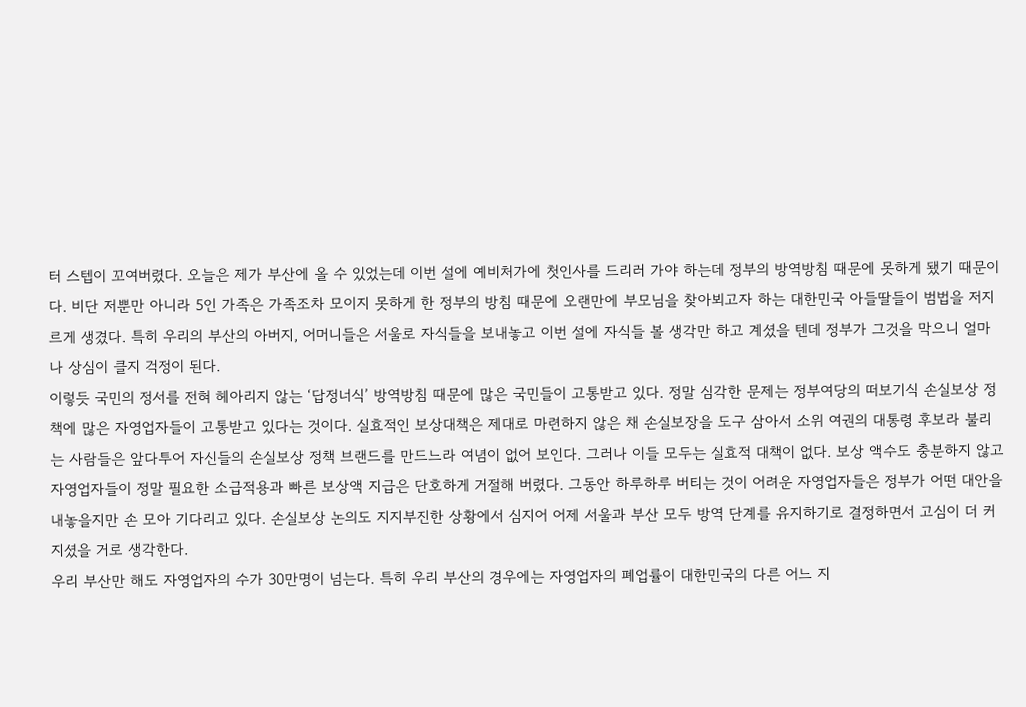터 스텝이 꼬여버렸다. 오늘은 제가 부산에 올 수 있었는데 이번 설에 예비처가에 첫인사를 드리러 가야 하는데 정부의 방역방침 때문에 못하게 됐기 때문이다. 비단 저뿐만 아니라 5인 가족은 가족조차 모이지 못하게 한 정부의 방침 때문에 오랜만에 부모님을 찾아뵈고자 하는 대한민국 아들딸들이 범법을 저지르게 생겼다. 특히 우리의 부산의 아버지, 어머니들은 서울로 자식들을 보내놓고 이번 설에 자식들 볼 생각만 하고 계셨을 텐데 정부가 그것을 막으니 얼마나 상심이 클지 걱정이 된다.
이렇듯 국민의 정서를 전혀 헤아리지 않는 ‘답정너식’ 방역방침 때문에 많은 국민들이 고통받고 있다. 정말 심각한 문제는 정부여당의 떠보기식 손실보상 정책에 많은 자영업자들이 고통받고 있다는 것이다. 실효적인 보상대책은 제대로 마련하지 않은 채 손실보장을 도구 삼아서 소위 여권의 대통령 후보라 불리는 사람들은 앞다투어 자신들의 손실보상 정책 브랜드를 만드느라 여념이 없어 보인다. 그러나 이들 모두는 실효적 대책이 없다. 보상 액수도 충분하지 않고 자영업자들이 정말 필요한 소급적용과 빠른 보상액 지급은 단호하게 거절해 버렸다. 그동안 하루하루 버티는 것이 어려운 자영업자들은 정부가 어떤 대안을 내놓을지만 손 모아 기다리고 있다. 손실보상 논의도 지지부진한 상황에서 심지어 어제 서울과 부산 모두 방역 단계를 유지하기로 결정하면서 고심이 더 커지셨을 거로 생각한다.
우리 부산만 해도 자영업자의 수가 30만명이 넘는다. 특히 우리 부산의 경우에는 자영업자의 폐업률이 대한민국의 다른 어느 지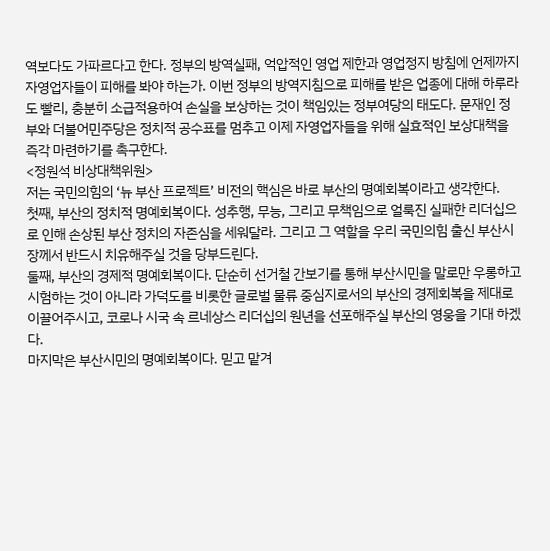역보다도 가파르다고 한다. 정부의 방역실패, 억압적인 영업 제한과 영업정지 방침에 언제까지 자영업자들이 피해를 봐야 하는가. 이번 정부의 방역지침으로 피해를 받은 업종에 대해 하루라도 빨리, 충분히 소급적용하여 손실을 보상하는 것이 책임있는 정부여당의 태도다. 문재인 정부와 더불어민주당은 정치적 공수표를 멈추고 이제 자영업자들을 위해 실효적인 보상대책을 즉각 마련하기를 촉구한다.
<정원석 비상대책위원>
저는 국민의힘의 ‘뉴 부산 프로젝트’ 비전의 핵심은 바로 부산의 명예회복이라고 생각한다.
첫째, 부산의 정치적 명예회복이다. 성추행, 무능, 그리고 무책임으로 얼룩진 실패한 리더십으로 인해 손상된 부산 정치의 자존심을 세워달라. 그리고 그 역할을 우리 국민의힘 출신 부산시장께서 반드시 치유해주실 것을 당부드린다.
둘째, 부산의 경제적 명예회복이다. 단순히 선거철 간보기를 통해 부산시민을 말로만 우롱하고 시험하는 것이 아니라 가덕도를 비롯한 글로벌 물류 중심지로서의 부산의 경제회복을 제대로 이끌어주시고, 코로나 시국 속 르네상스 리더십의 원년을 선포해주실 부산의 영웅을 기대 하겠다.
마지막은 부산시민의 명예회복이다. 믿고 맡겨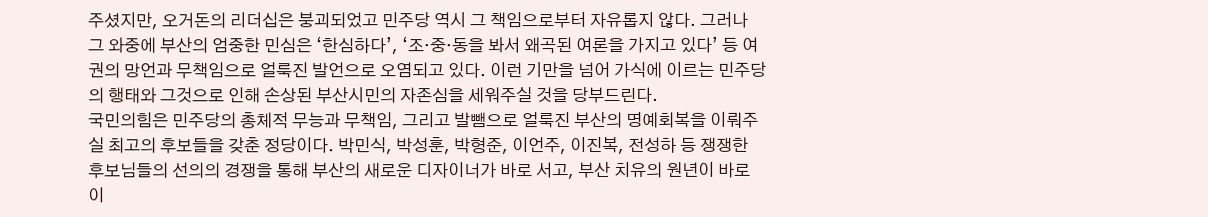주셨지만, 오거돈의 리더십은 붕괴되었고 민주당 역시 그 책임으로부터 자유롭지 않다. 그러나 그 와중에 부산의 엄중한 민심은 ‘한심하다’, ‘조‧중‧동을 봐서 왜곡된 여론을 가지고 있다’ 등 여권의 망언과 무책임으로 얼룩진 발언으로 오염되고 있다. 이런 기만을 넘어 가식에 이르는 민주당의 행태와 그것으로 인해 손상된 부산시민의 자존심을 세워주실 것을 당부드린다.
국민의힘은 민주당의 총체적 무능과 무책임, 그리고 발뺌으로 얼룩진 부산의 명예회복을 이뤄주실 최고의 후보들을 갖춘 정당이다. 박민식, 박성훈, 박형준, 이언주, 이진복, 전성하 등 쟁쟁한 후보님들의 선의의 경쟁을 통해 부산의 새로운 디자이너가 바로 서고, 부산 치유의 원년이 바로 이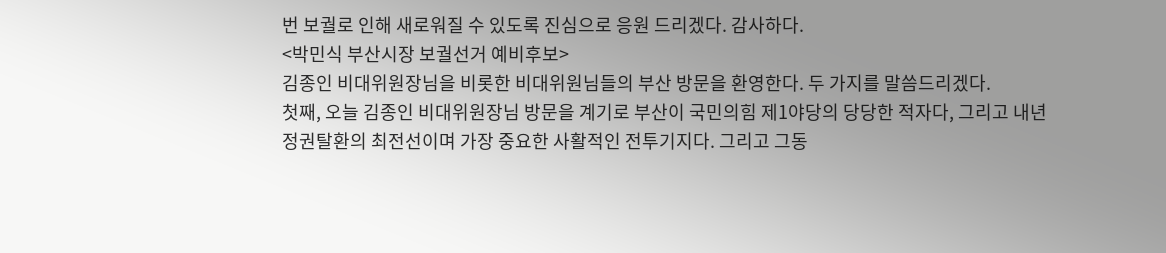번 보궐로 인해 새로워질 수 있도록 진심으로 응원 드리겠다. 감사하다.
<박민식 부산시장 보궐선거 예비후보>
김종인 비대위원장님을 비롯한 비대위원님들의 부산 방문을 환영한다. 두 가지를 말씀드리겠다.
첫째, 오늘 김종인 비대위원장님 방문을 계기로 부산이 국민의힘 제1야당의 당당한 적자다, 그리고 내년 정권탈환의 최전선이며 가장 중요한 사활적인 전투기지다. 그리고 그동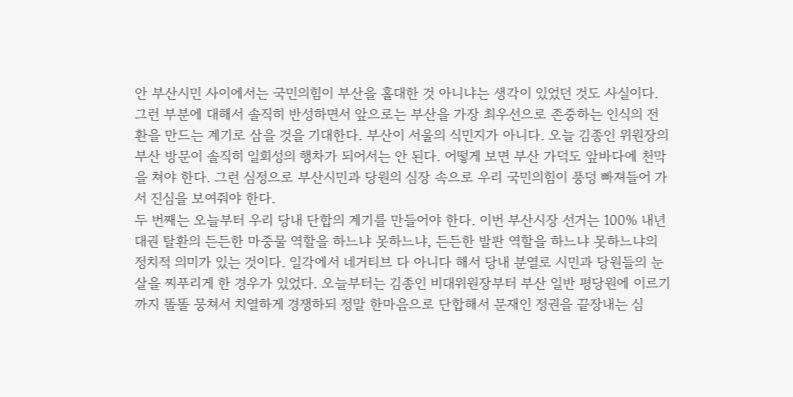안 부산시민 사이에서는 국민의힘이 부산을 홀대한 것 아니냐는 생각이 있었던 것도 사실이다. 그런 부분에 대해서 솔직히 반성하면서 앞으로는 부산을 가장 최우선으로 존중하는 인식의 전환을 만드는 계기로 삼을 것을 기대한다. 부산이 서울의 식민지가 아니다. 오늘 김종인 위원장의 부산 방문이 솔직히 일회성의 행차가 되어서는 안 된다. 어떻게 보면 부산 가덕도 앞바다에 천막을 쳐야 한다. 그런 심정으로 부산시민과 당원의 심장 속으로 우리 국민의힘이 풍덩 빠져들어 가서 진심을 보여줘야 한다.
두 번째는 오늘부터 우리 당내 단합의 계기를 만들어야 한다. 이번 부산시장 선거는 100% 내년 대권 탈환의 든든한 마중물 역할을 하느냐 못하느냐, 든든한 발판 역할을 하느냐 못하느냐의 정치적 의미가 있는 것이다. 일각에서 네거티브 다 아니다 해서 당내 분열로 시민과 당원들의 눈살을 찌푸리게 한 경우가 있었다. 오늘부터는 김종인 비대위원장부터 부산 일반 평당원에 이르기까지 똘똘 뭉쳐서 치열하게 경쟁하되 정말 한마음으로 단합해서 문재인 정권을 끝장내는 심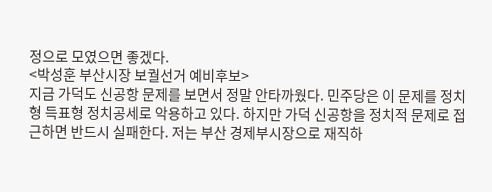정으로 모였으면 좋겠다.
<박성훈 부산시장 보궐선거 예비후보>
지금 가덕도 신공항 문제를 보면서 정말 안타까웠다. 민주당은 이 문제를 정치형 득표형 정치공세로 악용하고 있다. 하지만 가덕 신공항을 정치적 문제로 접근하면 반드시 실패한다. 저는 부산 경제부시장으로 재직하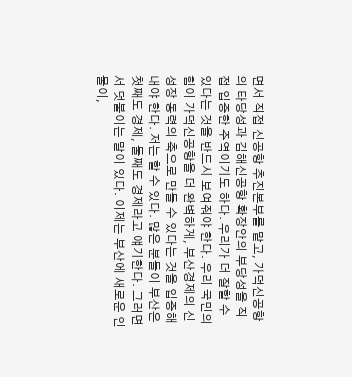면서 직접 신공항 추진본부를 맡고, 가덕신공항의 타당성과 김해신공항 확장안의 부당성을 직접 입증한 주역이기도 하다. 우리가 더 잘할 수 있다는 것을 반드시 보여줘야 한다. 우리 국민의힘이 가덕신공항을 더 완벽하게, 부산경제의 신성장 동력의 축으로 만들 수 있다는 것을 입증해내야 한다. 저는 할 수 있다. 많은 분들이 부산은 첫째도 경제, 둘째도 경제라고 얘기한다. 그러면서 덧붙이는 말이 있다. 이제는 부산에 새로운 인물이,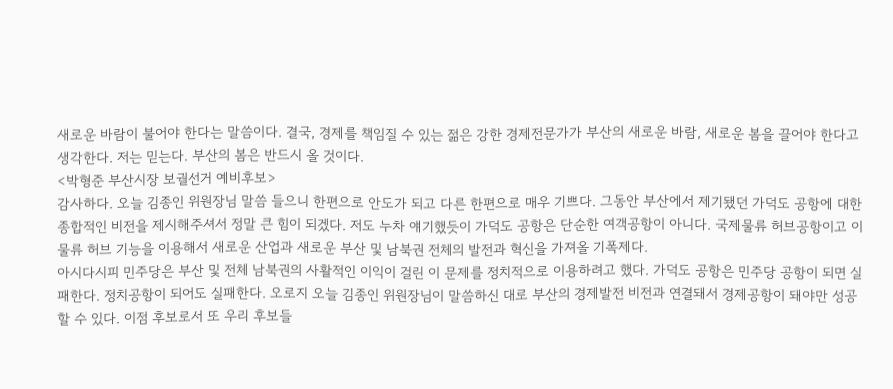새로운 바람이 불어야 한다는 말씀이다. 결국, 경제를 책임질 수 있는 젊은 강한 경제전문가가 부산의 새로운 바람, 새로운 봄을 끌어야 한다고 생각한다. 저는 믿는다. 부산의 봄은 반드시 올 것이다.
<박형준 부산시장 보궐선거 예비후보>
감사하다. 오늘 김종인 위원장님 말씀 들으니 한편으로 안도가 되고 다른 한편으로 매우 기쁘다. 그동안 부산에서 제기됐던 가덕도 공항에 대한 종합적인 비전을 제시해주셔서 정말 큰 힘이 되겠다. 저도 누차 얘기했듯이 가덕도 공항은 단순한 여객공항이 아니다. 국제물류 허브공항이고 이 물류 허브 기능을 이용해서 새로운 산업과 새로운 부산 및 남북권 전체의 발전과 혁신을 가져올 기폭제다.
아시다시피 민주당은 부산 및 전체 남북권의 사활적인 이익이 걸린 이 문제를 정치적으로 이용하려고 했다. 가덕도 공항은 민주당 공항이 되면 실패한다. 정치공항이 되어도 실패한다. 오로지 오늘 김종인 위원장님이 말씀하신 대로 부산의 경제발전 비전과 연결돼서 경제공항이 돼야만 성공할 수 있다. 이점 후보로서 또 우리 후보들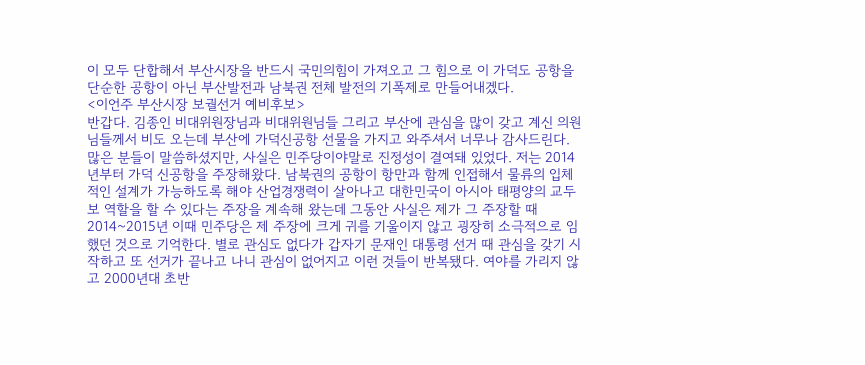이 모두 단합해서 부산시장을 반드시 국민의힘이 가져오고 그 힘으로 이 가덕도 공항을 단순한 공항이 아닌 부산발전과 남북권 전체 발전의 기폭제로 만들어내겠다.
<이언주 부산시장 보궐선거 예비후보>
반갑다. 김종인 비대위원장님과 비대위원님들 그리고 부산에 관심을 많이 갖고 계신 의원님들께서 비도 오는데 부산에 가덕신공항 선물을 가지고 와주셔서 너무나 감사드린다.
많은 분들이 말씀하셨지만, 사실은 민주당이야말로 진정성이 결여돼 있었다. 저는 2014년부터 가덕 신공항을 주장해왔다. 남북권의 공항이 항만과 함께 인접해서 물류의 입체적인 설계가 가능하도록 해야 산업경쟁력이 살아나고 대한민국이 아시아 태평양의 교두보 역할을 할 수 있다는 주장을 계속해 왔는데 그동안 사실은 제가 그 주장할 때 2014~2015년 이때 민주당은 제 주장에 크게 귀를 기울이지 않고 굉장히 소극적으로 임했던 것으로 기억한다. 별로 관심도 없다가 갑자기 문재인 대통령 선거 때 관심을 갖기 시작하고 또 선거가 끝나고 나니 관심이 없어지고 이런 것들이 반복됐다. 여야를 가리지 않고 2000년대 초반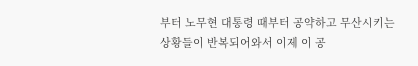부터 노무현 대통령 때부터 공약하고 무산시키는 상황들이 반복되어와서 이제 이 공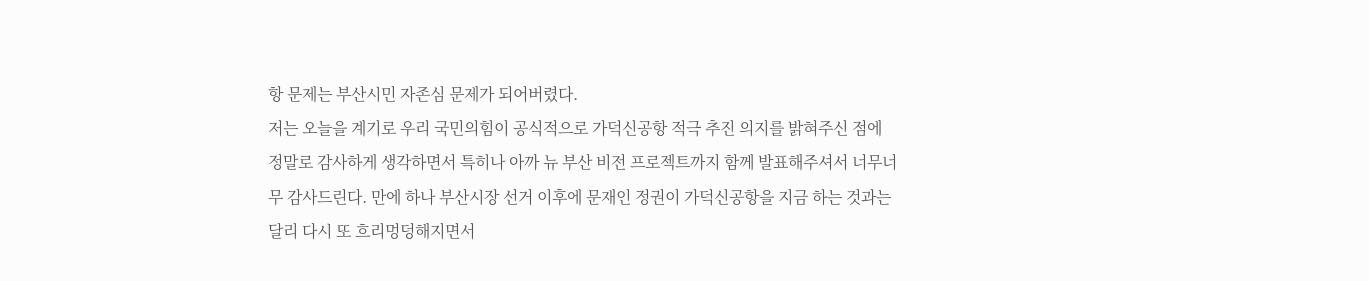항 문제는 부산시민 자존심 문제가 되어버렸다.
저는 오늘을 계기로 우리 국민의힘이 공식적으로 가덕신공항 적극 추진 의지를 밝혀주신 점에 정말로 감사하게 생각하면서 특히나 아까 뉴 부산 비전 프로젝트까지 함께 발표해주셔서 너무너무 감사드린다. 만에 하나 부산시장 선거 이후에 문재인 정권이 가덕신공항을 지금 하는 것과는 달리 다시 또 흐리멍덩해지면서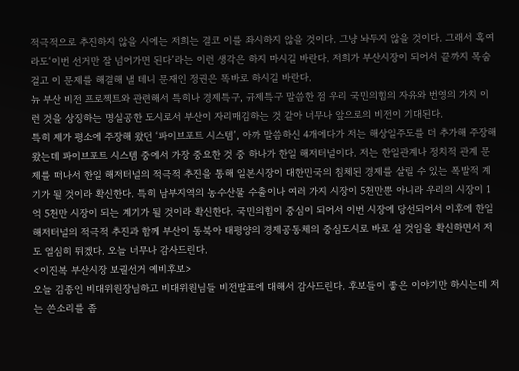적극적으로 추진하지 않을 시에는 저희는 결코 이를 좌시하지 않을 것이다. 그냥 놔두지 않을 것이다. 그래서 혹여라도‘이번 선거만 잘 넘어가면 된다’라는 이런 생각은 하지 마시길 바란다. 저희가 부산시장이 되어서 끝까지 목숨 걸고 이 문제를 해결해 낼 테니 문재인 정권은 똑바로 하시길 바란다.
뉴 부산 비전 프로젝트와 관련해서 특히나 경제특구, 규제특구 말씀한 점 우리 국민의힘의 자유와 번영의 가치 이런 것을 상징하는 명실공한 도시로서 부산이 자리매김하는 것 같아 너무나 앞으로의 비전이 기대된다.
특히 제가 평소에 주장해 왔던 ‘파이브포트 시스템’, 아까 말씀하신 4개에다가 저는 해상일주도를 더 추가해 주장해왔는데 파이브포트 시스템 중에서 가장 중요한 것 중 하나가 한일 해저터널이다. 저는 한일관계나 정치적 관계 문제를 떠나서 한일 해저터널의 적극적 추진을 통해 일본시장이 대한민국의 침체된 경제를 살릴 수 있는 폭발적 계기가 될 것이라 확신한다. 특히 남부지역의 농수산물 수출이나 여러 가지 시장이 5천만뿐 아니라 우리의 시장이 1억 5천만 시장이 되는 계기가 될 것이라 확신한다. 국민의힘이 중심이 되어서 이번 시장에 당선되어서 이후에 한일 해저터널의 적극적 추진과 함께 부산이 동북아 태평양의 경제공동체의 중심도시로 바로 설 것임을 확신하면서 저도 열심히 뛰겠다. 오늘 너무나 감사드린다.
<이진복 부산시장 보궐선거 예비후보>
오늘 김종인 비대위원장님하고 비대위원님들 비전발표에 대해서 감사드린다. 후보들이 좋은 이야기만 하시는데 저는 쓴소리를 좀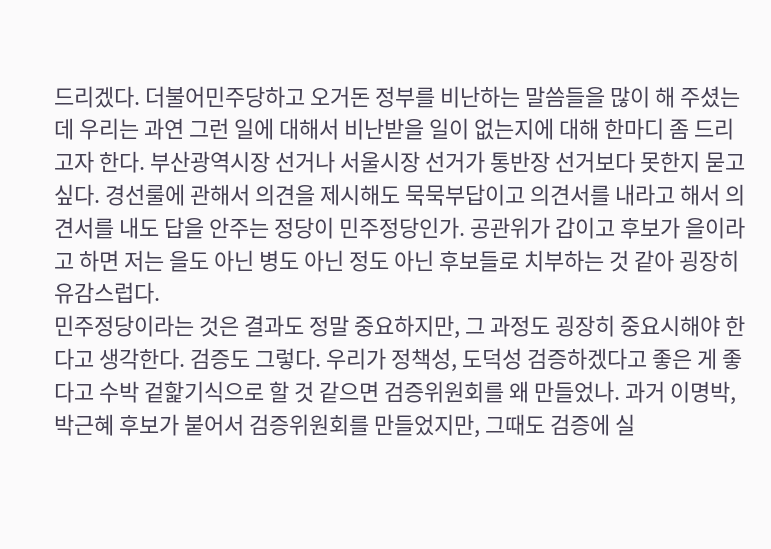드리겠다. 더불어민주당하고 오거돈 정부를 비난하는 말씀들을 많이 해 주셨는데 우리는 과연 그런 일에 대해서 비난받을 일이 없는지에 대해 한마디 좀 드리고자 한다. 부산광역시장 선거나 서울시장 선거가 통반장 선거보다 못한지 묻고 싶다. 경선룰에 관해서 의견을 제시해도 묵묵부답이고 의견서를 내라고 해서 의견서를 내도 답을 안주는 정당이 민주정당인가. 공관위가 갑이고 후보가 을이라고 하면 저는 을도 아닌 병도 아닌 정도 아닌 후보들로 치부하는 것 같아 굉장히 유감스럽다.
민주정당이라는 것은 결과도 정말 중요하지만, 그 과정도 굉장히 중요시해야 한다고 생각한다. 검증도 그렇다. 우리가 정책성, 도덕성 검증하겠다고 좋은 게 좋다고 수박 겉핥기식으로 할 것 같으면 검증위원회를 왜 만들었나. 과거 이명박, 박근혜 후보가 붙어서 검증위원회를 만들었지만, 그때도 검증에 실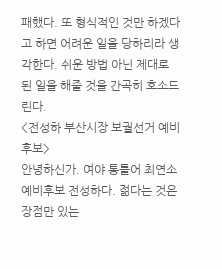패했다. 또 형식적인 것만 하겠다고 하면 어려운 일을 당하리라 생각한다. 쉬운 방법 아닌 제대로 된 일을 해줄 것을 간곡히 호소드린다.
<전성하 부산시장 보궐선거 예비후보>
안녕하신가. 여야 통틀어 최연소 예비후보 전성하다. 젊다는 것은 장점만 있는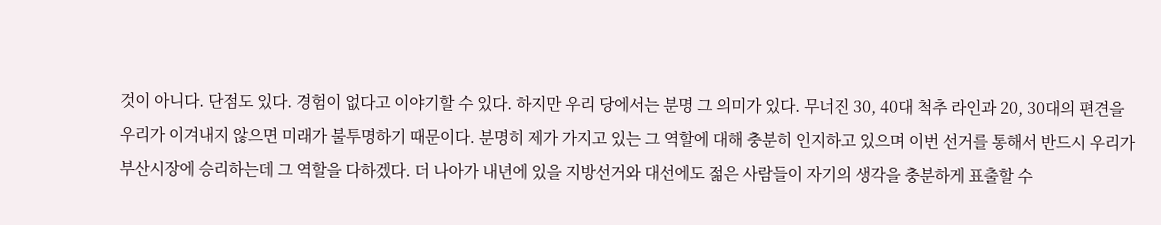것이 아니다. 단점도 있다. 경험이 없다고 이야기할 수 있다. 하지만 우리 당에서는 분명 그 의미가 있다. 무너진 30, 40대 척추 라인과 20, 30대의 편견을 우리가 이겨내지 않으면 미래가 불투명하기 때문이다. 분명히 제가 가지고 있는 그 역할에 대해 충분히 인지하고 있으며 이번 선거를 통해서 반드시 우리가 부산시장에 승리하는데 그 역할을 다하겠다. 더 나아가 내년에 있을 지방선거와 대선에도 젊은 사람들이 자기의 생각을 충분하게 표출할 수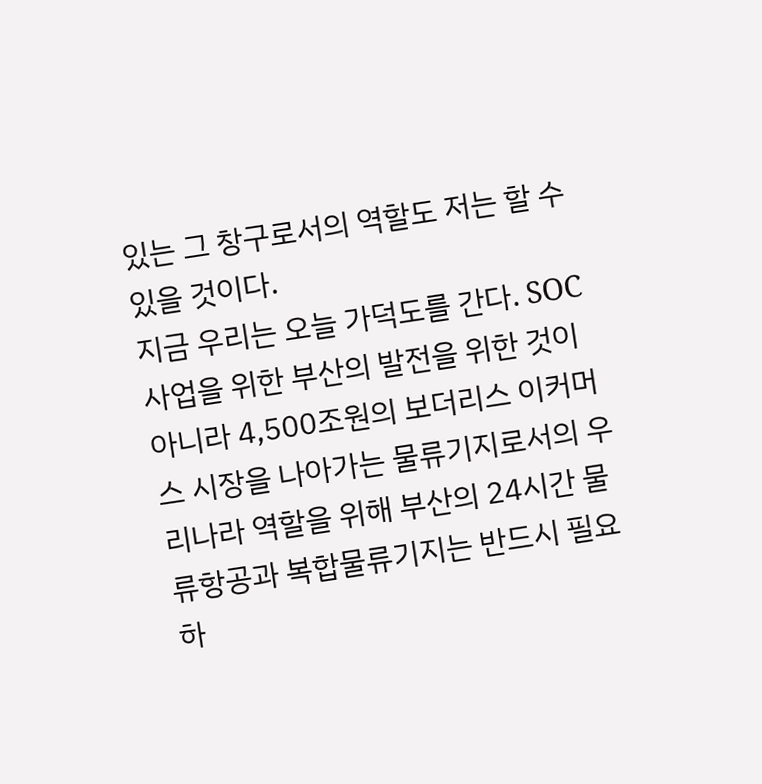있는 그 창구로서의 역할도 저는 할 수 있을 것이다.
지금 우리는 오늘 가덕도를 간다. SOC 사업을 위한 부산의 발전을 위한 것이 아니라 4,500조원의 보더리스 이커머스 시장을 나아가는 물류기지로서의 우리나라 역할을 위해 부산의 24시간 물류항공과 복합물류기지는 반드시 필요하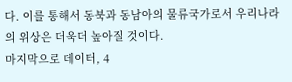다. 이를 통해서 동북과 동남아의 물류국가로서 우리나라의 위상은 더욱더 높아질 것이다.
마지막으로 데이터, 4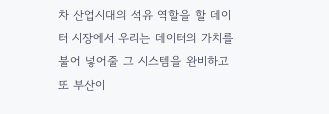차 산업시대의 석유 역할을 할 데이터 시장에서 우리는 데이터의 가치를 불어 넣어줄 그 시스템을 완비하고 또 부산이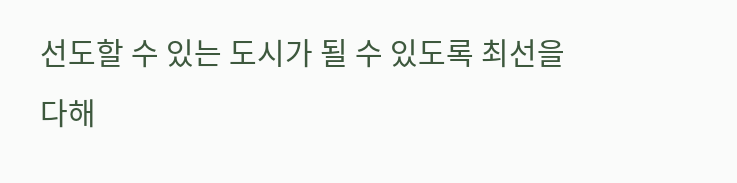선도할 수 있는 도시가 될 수 있도록 최선을 다해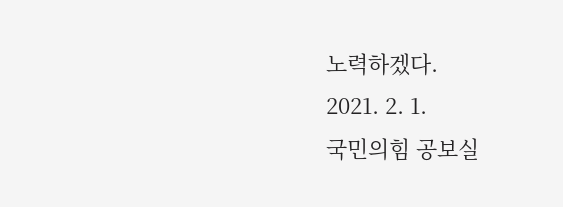노력하겠다.
2021. 2. 1.
국민의힘 공보실